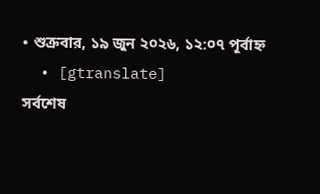• শুক্রবার, ১৯ জুন ২০২৬, ১২:০৭ পূর্বাহ্ন
  • [gtranslate]
সর্বশেষ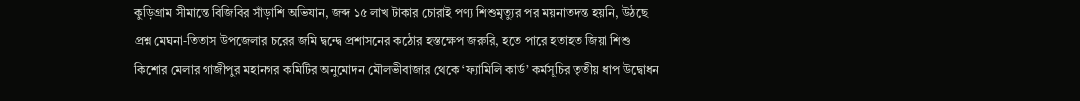কুড়িগ্রাম সীমান্তে বিজিবির সাঁড়াশি অভিযান, জব্দ ১৫ লাখ টাকার চোরাই পণ্য শিশুমৃত্যুর পর ময়নাতদন্ত হয়নি, উঠছে প্রশ্ন মেঘনা-তিতাস উপজেলার চরের জমি দ্বন্দ্বে প্রশাসনের কঠোর হস্তক্ষেপ জরুরি, হতে পারে হতাহত জিয়া শিশু কিশোর মেলার গাজীপুর মহানগর কমিটির অনুমোদন মৌলভীবাজার থেকে ‘ফ্যামিলি কার্ড’ কর্মসূচির তৃতীয় ধাপ উদ্বোধন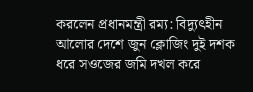করলেন প্রধানমন্ত্রী রম্য: বিদ্যুৎহীন আলোর দেশে জুন ক্লোজিং দুই দশক ধরে সওজের জমি দখল করে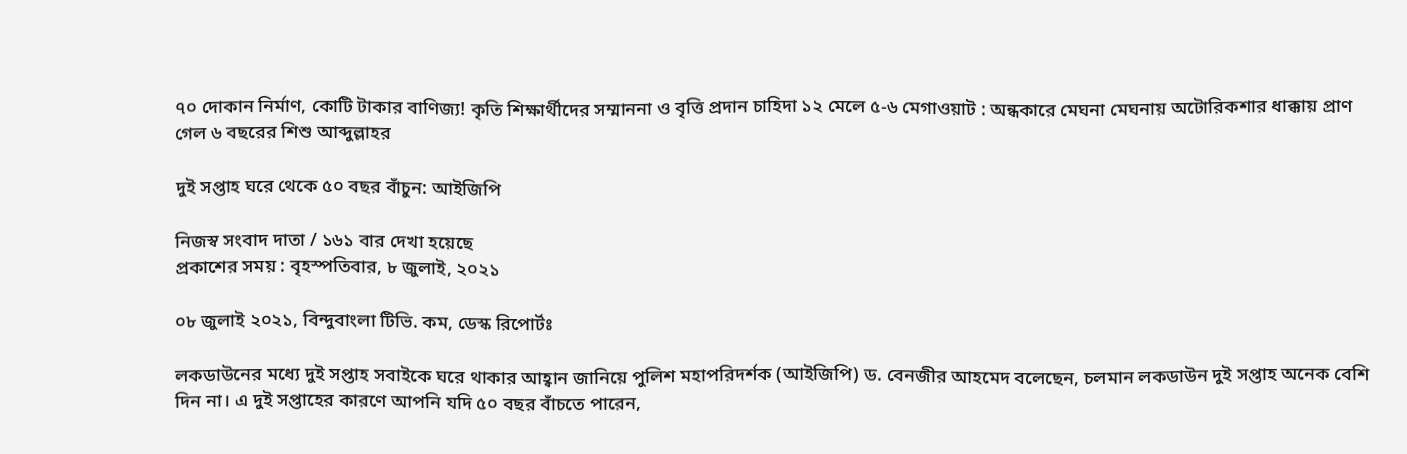৭০ দোকান নির্মাণ, কোটি টাকার বাণিজ্য! কৃতি শিক্ষার্থীদের সম্মাননা ও বৃত্তি প্রদান চাহিদা ১২ মেলে ৫-৬ মেগাওয়াট : অন্ধকারে মেঘনা মেঘনায় অটোরিকশার ধাক্কায় প্রাণ গেল ৬ বছরের শিশু আব্দুল্লাহর

দুই সপ্তাহ ঘরে থেকে ৫০ বছর বাঁচুন: আইজিপি

নিজস্ব সংবাদ দাতা / ১৬১ বার দেখা হয়েছে
প্রকাশের সময় : বৃহস্পতিবার, ৮ জুলাই, ২০২১

০৮ জুলাই ২০২১, বিন্দুবাংলা টিভি. কম, ডেস্ক রিপোর্টঃ

লকডাউনের মধ্যে দুই সপ্তাহ সবাইকে ঘরে থাকার আহ্বান জানিয়ে পুলিশ মহাপরিদর্শক (আইজিপি) ড. বেনজীর আহমেদ বলেছেন, চলমান লকডাউন দুই সপ্তাহ অনেক বেশি দিন না। এ দুই সপ্তাহের কারণে আপনি যদি ৫০ বছর বাঁচতে পারেন,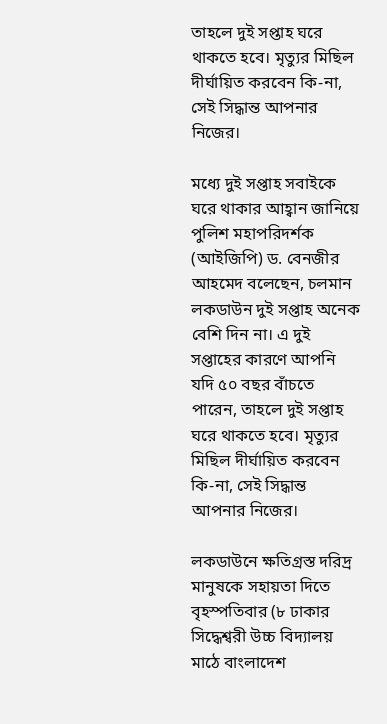তাহলে দুই সপ্তাহ ঘরে থাকতে হবে। মৃত্যুর মিছিল দীর্ঘায়িত করবেন কি-না, সেই সিদ্ধান্ত আপনার নিজের।

মধ্যে দুই সপ্তাহ সবাইকে ঘরে থাকার আহ্বান জানিয়ে পুলিশ মহাপরিদর্শক (আইজিপি) ড. বেনজীর আহমেদ বলেছেন, চলমান লকডাউন দুই সপ্তাহ অনেক বেশি দিন না। এ দুই সপ্তাহের কারণে আপনি যদি ৫০ বছর বাঁচতে পারেন, তাহলে দুই সপ্তাহ ঘরে থাকতে হবে। মৃত্যুর মিছিল দীর্ঘায়িত করবেন কি-না, সেই সিদ্ধান্ত আপনার নিজের।

লকডাউনে ক্ষতিগ্রস্ত দরিদ্র মানুষকে সহায়তা দিতে বৃহস্পতিবার (৮ ঢাকার সিদ্ধেশ্বরী উচ্চ বিদ্যালয় মাঠে বাংলাদেশ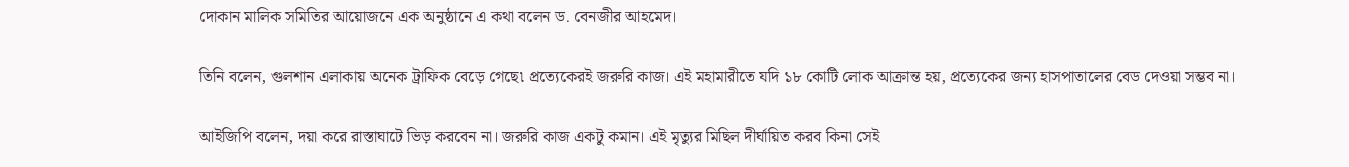দোকান মালিক সমিতির আয়োজনে এক অনুষ্ঠানে এ কথা বলেন ড. বেনজীর আহমেদ।

তিনি বলেন, গুলশান এলাকায় অনেক ট্রাফিক বেড়ে গেছে৷ প্রত্যেকেরই জরুরি কাজ। এই মহামারীতে যদি ১৮ কোটি লোক আক্রান্ত হয়, প্রত্যেকের জন্য হাসপাতালের বেড দেওয়া সম্ভব না।

আইজিপি বলেন, দয়া করে রাস্তাঘাটে ভিড় করবেন না। জরুরি কাজ একটু কমান। এই মৃত্যুর মিছিল দীর্ঘায়িত করব কিনা সেই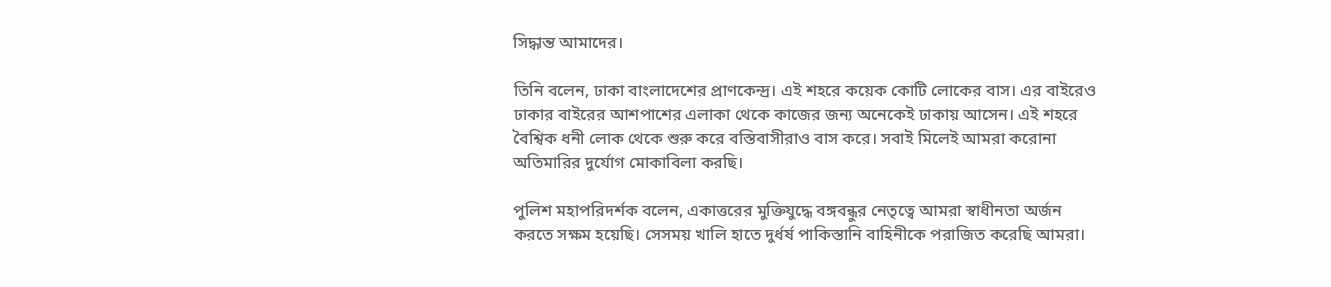সিদ্ধান্ত আমাদের।

তিনি বলেন, ঢাকা বাংলাদেশের প্রাণকেন্দ্র। এই শহরে কয়েক কোটি লোকের বাস। এর বাইরেও ঢাকার বাইরের আশপাশের এলাকা থেকে কাজের জন্য অনেকেই ঢাকায় আসেন। এই শহরে বৈশ্বিক ধনী লোক থেকে শুরু করে বস্তিবাসীরাও বাস করে। সবাই মিলেই আমরা করোনা অতিমারির দুর্যোগ মোকাবিলা করছি।

পুলিশ মহাপরিদর্শক বলেন, একাত্তরের মুক্তিযুদ্ধে বঙ্গবন্ধুর নেতৃত্বে আমরা স্বাধীনতা অর্জন করতে সক্ষম হয়েছি। সেসময় খালি হাতে দুর্ধর্ষ পাকিস্তানি বাহিনীকে পরাজিত করেছি আমরা।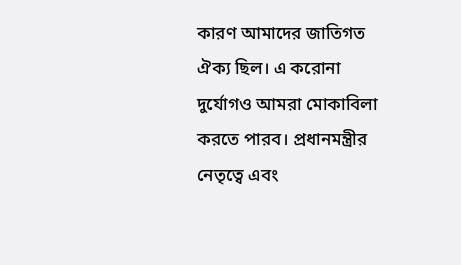কারণ আমাদের জাতিগত ঐক্য ছিল। এ করোনা দুর্যোগও আমরা মোকাবিলা করতে পারব। প্রধানমন্ত্রীর নেতৃত্বে এবং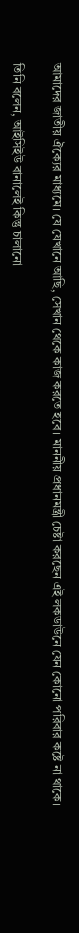আমাদের জাতীয় ঐক্যের মাধ্যমে। যে যেখানে আছি, সেখান থেকে কাজ করতে হবে। মাননীয় প্রধানমন্ত্রী চেষ্টা করছেন এই লকডাউনে যেন কোনো পরিবার কষ্টে না থাকে।

তিনি বলেন, আইসিইউ বানালেই কিন্তু চালানো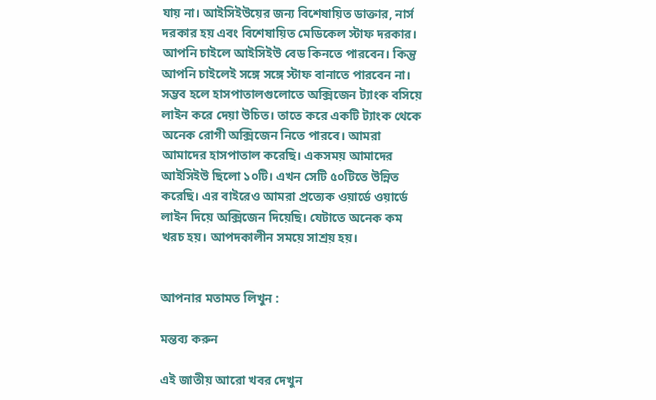যায় না। আইসিইউয়ের জন্য বিশেষায়িত ডাক্তার, নার্স দরকার হয় এবং বিশেষায়িত মেডিকেল স্টাফ দরকার। আপনি চাইলে আইসিইউ বেড কিনতে পারবেন। কিন্তু আপনি চাইলেই সঙ্গে সঙ্গে স্টাফ বানাতে পারবেন না। সম্ভব হলে হাসপাতালগুলোতে অক্সিজেন ট্যাংক বসিয়ে লাইন করে দেয়া উচিত। তাতে করে একটি ট্যাংক থেকে অনেক রোগী অক্সিজেন নিতে পারবে। আমরা আমাদের হাসপাতাল করেছি। একসময় আমাদের আইসিইউ ছিলো ১০টি। এখন সেটি ৫০টিতে উন্নিত করেছি। এর বাইরেও আমরা প্রত্যেক ওয়ার্ডে ওয়ার্ডে লাইন দিয়ে অক্সিজেন দিয়েছি। যেটাতে অনেক কম খরচ হয়। আপদকালীন সময়ে সাশ্রয় হয়।


আপনার মতামত লিখুন :

মন্তব্য করুন

এই জাতীয় আরো খবর দেখুন